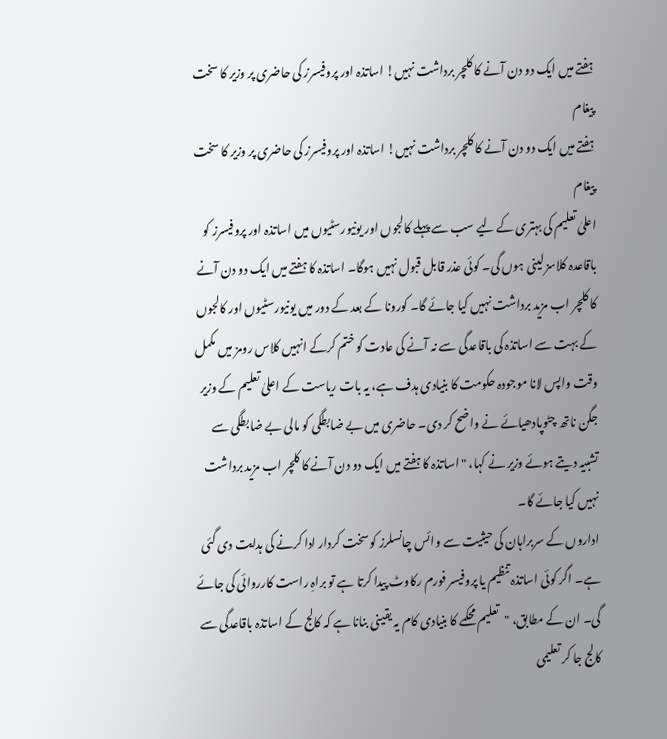ہفتے میں ایک دو دن آنے کا کلچر برداشت نہیں! اساتذہ اور پروفیسرز کی حاضری پر وزیر کا سخت پیغام
ہفتے میں ایک دو دن آنے کا کلچر برداشت نہیں! اساتذہ اور پروفیسرز کی حاضری پر وزیر کا سخت پیغام
اعلیٰ تعلیم کی بہتری کے لیے سب سے پہلے کالجوں اور یونیورسٹیوں میں اساتذہ اور پروفیسرز کو باقاعدہ کلاسز لینی ہوں گی۔ کوئی عذر قابل قبول نہیں ہوگا۔ اساتذہ کا ہفتے میں ایک دو دن آنے کا کلچر اب مزید برداشت نہیں کیا جائے گا۔ کورونا کے بعد کے دور میں یونیورسٹیوں اور کالجوں کے بہت سے اساتذہ کی باقاعدگی سے نہ آنے کی عادت کو ختم کرکے انہیں کلاس رومز میں مکمل وقت واپس لانا موجودہ حکومت کا بنیادی ہدف ہے، یہ بات ریاست کے اعلیٰ تعلیم کے وزیر جگن ناتھ چٹوپادھیائے نے واضح کر دی۔ حاضری میں بے ضابطگی کو مالی بے ضابطگی سے تشبیہ دیتے ہوئے وزیر نے کہا، "اساتذہ کا ہفتے میں ایک دو دن آنے کا کلچر اب مزید برداشت نہیں کیا جائے گا۔
اداروں کے سربراہان کی حیثیت سے وائس چانسلرز کو سخت کردار ادا کرنے کی ہدایت دی گئی ہے۔ اگر کوئی اساتذہ تنظیم یا پروفیسر فورم رکاوٹ پیدا کرتا ہے تو براہِ راست کارروائی کی جائے گی۔ ان کے مطابق، "تعلیم محکمے کا بنیادی کام یہ یقینی بنانا ہے کہ کالج کے اساتذہ باقاعدگی سے کالج جا کر تعلیمی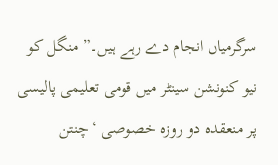سرگرمیاں انجام دے رہے ہیں۔” منگل کو نیو کنونشن سینٹر میں قومی تعلیمی پالیسی پر منعقدہ دو روزہ خصوصی ‘چنتن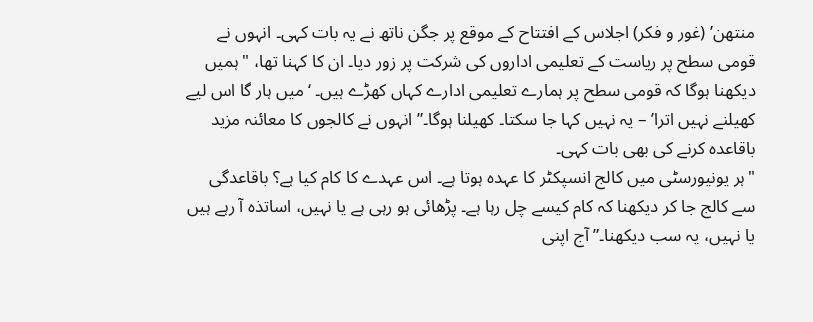منتھن’ (غور و فکر) اجلاس کے افتتاح کے موقع پر جگن ناتھ نے یہ بات کہی۔ انہوں نے قومی سطح پر ریاست کے تعلیمی اداروں کی شرکت پر زور دیا۔ ان کا کہنا تھا، "ہمیں دیکھنا ہوگا کہ قومی سطح پر ہمارے تعلیمی ادارے کہاں کھڑے ہیں۔ ‘میں ہار گا اس لیے کھیلنے نہیں اترا’ – یہ نہیں کہا جا سکتا۔ کھیلنا ہوگا۔” انہوں نے کالجوں کا معائنہ مزید باقاعدہ کرنے کی بھی بات کہی۔
"ہر یونیورسٹی میں کالج انسپکٹر کا عہدہ ہوتا ہے۔ اس عہدے کا کام کیا ہے؟ باقاعدگی سے کالج جا کر دیکھنا کہ کام کیسے چل رہا ہے۔ پڑھائی ہو رہی ہے یا نہیں، اساتذہ آ رہے ہیں یا نہیں، یہ سب دیکھنا۔” آج اپنی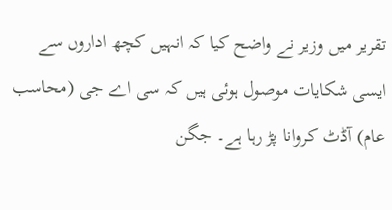تقریر میں وزیر نے واضح کیا کہ انہیں کچھ اداروں سے ایسی شکایات موصول ہوئی ہیں کہ سی اے جی (محاسب عام) آڈٹ کروانا پڑ رہا ہے۔ جگن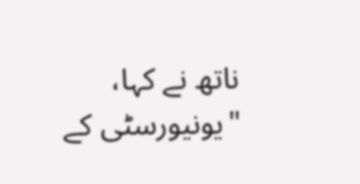ناتھ نے کہا، "یونیورسٹی کے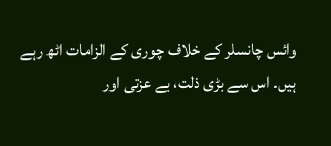وائس چانسلر کے خلاف چوری کے الزامات اٹھ رہے ہیں۔ اس سے بڑی ذلت، بے عزتی اور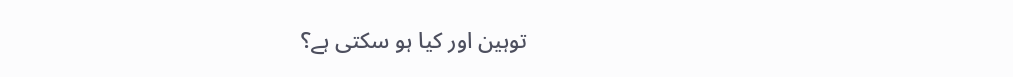توہین اور کیا ہو سکتی ہے؟